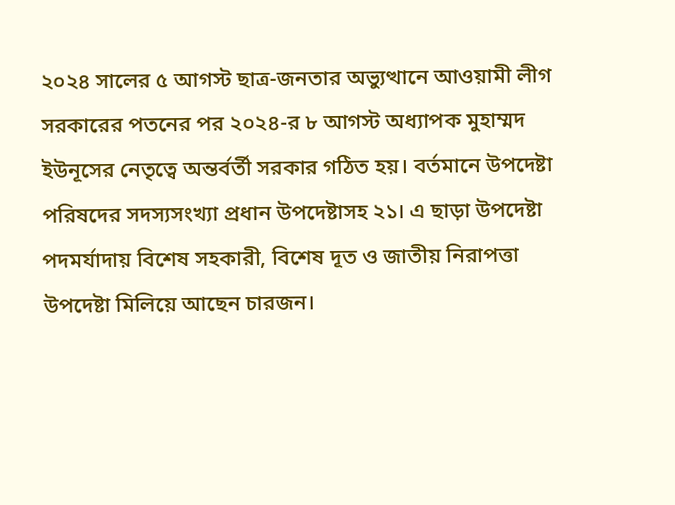২০২৪ সালের ৫ আগস্ট ছাত্র-জনতার অভ্যুত্থানে আওয়ামী লীগ সরকারের পতনের পর ২০২৪-র ৮ আগস্ট অধ্যাপক মুহাম্মদ ইউনূসের নেতৃত্বে অন্তর্বর্তী সরকার গঠিত হয়। বর্তমানে উপদেষ্টা পরিষদের সদস্যসংখ্যা প্রধান উপদেষ্টাসহ ২১। এ ছাড়া উপদেষ্টা পদমর্যাদায় বিশেষ সহকারী, বিশেষ দূত ও জাতীয় নিরাপত্তা উপদেষ্টা মিলিয়ে আছেন চারজন।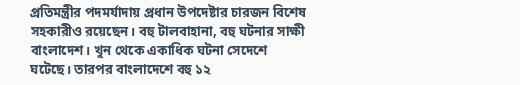প্রতিমন্ত্রীর পদমর্যাদায় প্রধান উপদেষ্টার চারজন বিশেষ সহকারীও রয়েছেন। বহু টালবাহানা, বহু ঘটনার সাক্ষী বাংলাদেশ। খুন থেকে একাধিক ঘটনা সেদেশে ঘটেছে। তারপর বাংলাদেশে বহু ১২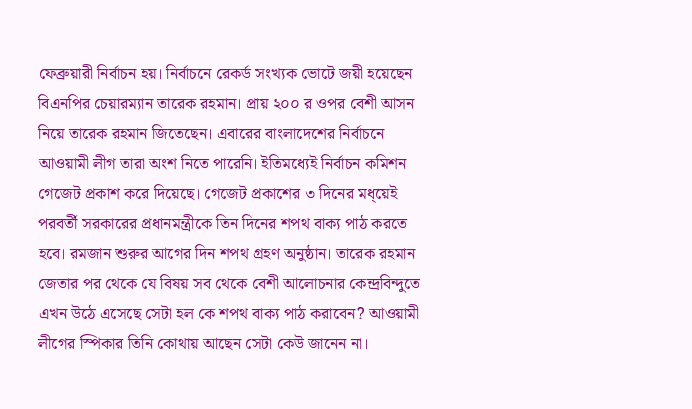ফেব্রুয়ারী নির্বাচন হয়। নির্বাচনে রেকর্ড সংখ্যক ভোটে জয়ী হয়েছেন বিএনপির চেয়ারম্যান তারেক রহমান। প্রায় ২০০ র ওপর বেশী আসন নিয়ে তারেক রহমান জিতেছেন। এবারের বাংলাদেশের নির্বাচনে আওয়ামী লীগ তারা অংশ নিতে পারেনি। ইতিমধ্যেই নির্বাচন কমিশন গেজেট প্রকাশ করে দিয়েছে। গেজেট প্রকাশের ৩ দিনের মধ্য়েই পরবর্তী সরকারের প্রধানমন্ত্রীকে তিন দিনের শপথ বাক্য পাঠ করতে হবে। রমজান শুরুর আগের দিন শপথ গ্রহণ অনুষ্ঠান। তারেক রহমান জেতার পর থেকে যে বিষয় সব থেকে বেশী আলোচনার কেন্দ্রবিন্দুতে এখন উঠে এসেছে সেটা হল কে শপথ বাক্য পাঠ করাবেন? আওয়ামী লীগের স্পিকার তিনি কোথায় আছেন সেটা কেউ জানেন না।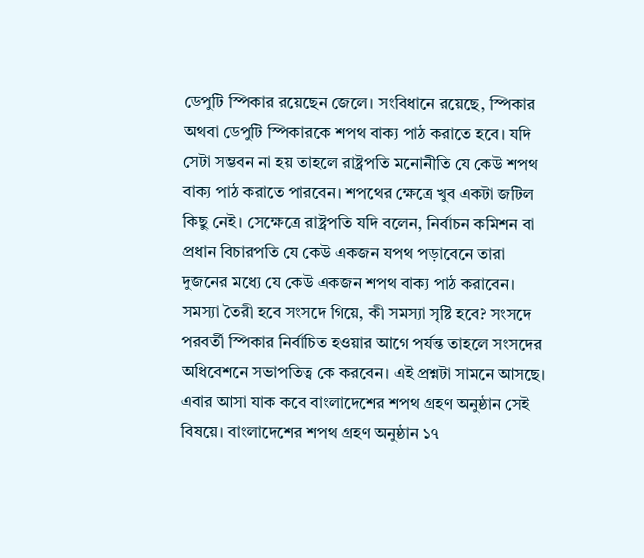ডেপুটি স্পিকার রয়েছেন জেলে। সংবিধানে রয়েছে, স্পিকার অথবা ডেপুটি স্পিকারকে শপথ বাক্য পাঠ করাতে হবে। যদি সেটা সম্ভবন না হয় তাহলে রাষ্ট্রপতি মনোনীতি যে কেউ শপথ বাক্য পাঠ করাতে পারবেন। শপথের ক্ষেত্রে খুব একটা জটিল কিছু নেই। সেক্ষেত্রে রাষ্ট্রপতি যদি বলেন, নির্বাচন কমিশন বা প্রধান বিচারপতি যে কেউ একজন যপথ পড়াবেনে তারা দুজনের মধ্যে যে কেউ একজন শপথ বাক্য পাঠ করাবেন। সমস্যা তৈরী হবে সংসদে গিয়ে, কী সমস্যা সৃষ্টি হবে? সংসদে পরবর্তী স্পিকার নির্বাচিত হওয়ার আগে পর্যন্ত তাহলে সংসদের অধিবেশনে সভাপতিত্ব কে করবেন। এই প্রশ্নটা সামনে আসছে। এবার আসা যাক কবে বাংলাদেশের শপথ গ্রহণ অনুষ্ঠান সেই বিষয়ে। বাংলাদেশের শপথ গ্রহণ অনুষ্ঠান ১৭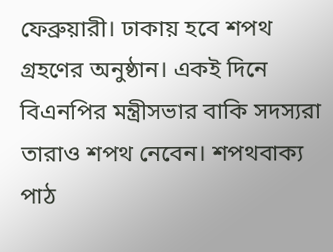ফেব্রুয়ারী। ঢাকায় হবে শপথ গ্রহণের অনুষ্ঠান। একই দিনে বিএনপির মন্ত্রীসভার বাকি সদস্যরা তারাও শপথ নেবেন। শপথবাক্য পাঠ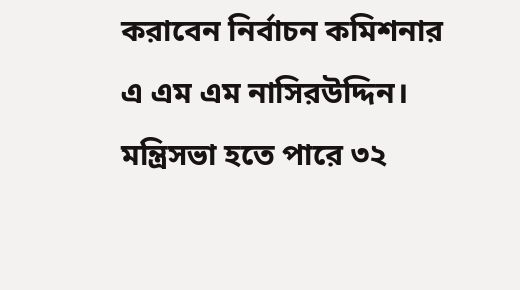করাবেন নির্বাচন কমিশনার এ এম এম নাসিরউদ্দিন। মন্ত্রিসভা হতে পারে ৩২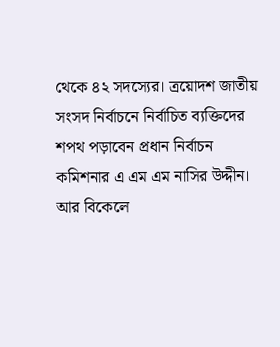থেকে ৪২ সদস্যের। ত্রয়োদশ জাতীয় সংসদ নির্বাচনে নির্বাচিত ব্যক্তিদের শপথ পড়াবেন প্রধান নির্বাচন কমিশনার এ এম এম নাসির উদ্দীন। আর বিকেলে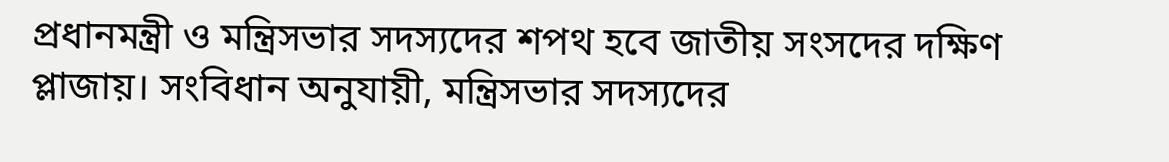প্রধানমন্ত্রী ও মন্ত্রিসভার সদস্যদের শপথ হবে জাতীয় সংসদের দক্ষিণ প্লাজায়। সংবিধান অনুযায়ী, মন্ত্রিসভার সদস্যদের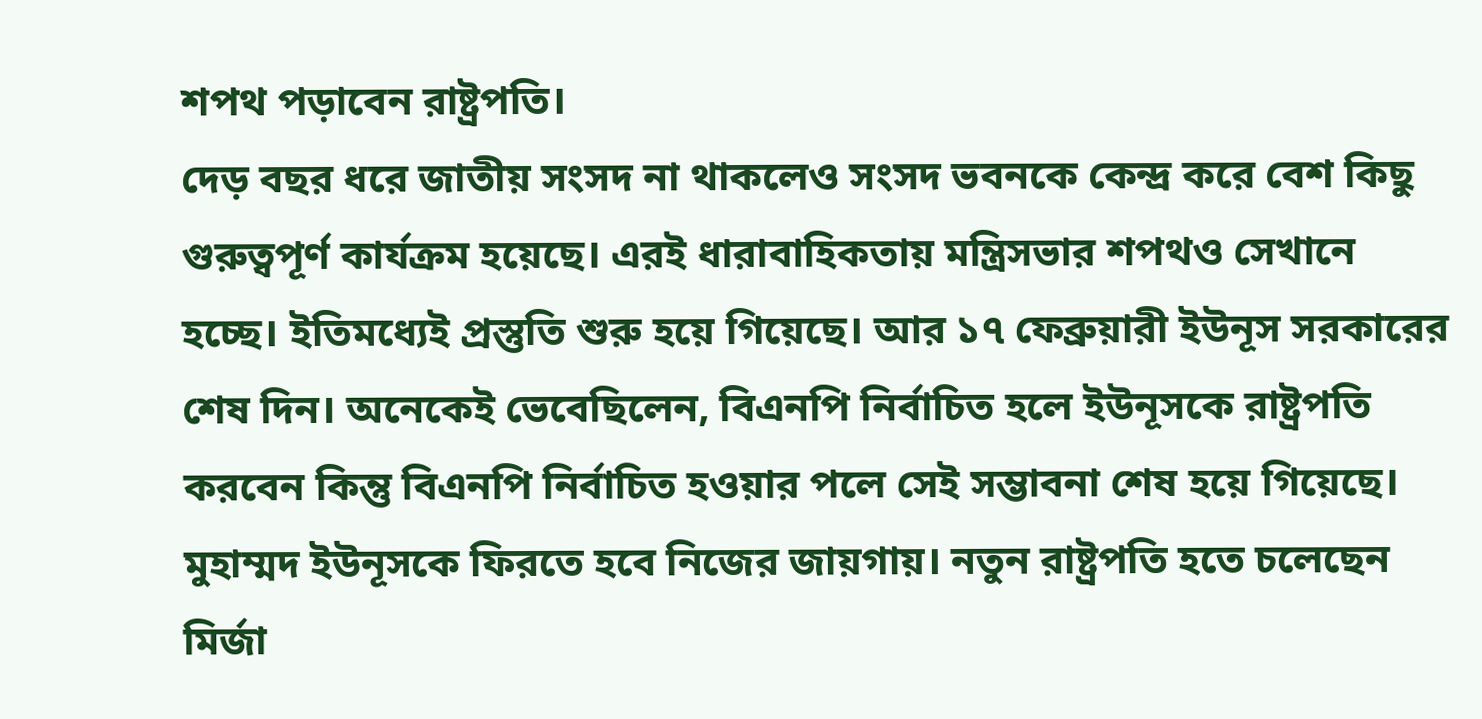শপথ পড়াবেন রাষ্ট্রপতি।
দেড় বছর ধরে জাতীয় সংসদ না থাকলেও সংসদ ভবনকে কেন্দ্র করে বেশ কিছু গুরুত্বপূর্ণ কার্যক্রম হয়েছে। এরই ধারাবাহিকতায় মন্ত্রিসভার শপথও সেখানে হচ্ছে। ইতিমধ্যেই প্রস্তুতি শুরু হয়ে গিয়েছে। আর ১৭ ফেব্রুয়ারী ইউনূস সরকারের শেষ দিন। অনেকেই ভেবেছিলেন, বিএনপি নির্বাচিত হলে ইউনূসকে রাষ্ট্রপতি করবেন কিন্তু বিএনপি নির্বাচিত হওয়ার পলে সেই সম্ভাবনা শেষ হয়ে গিয়েছে। মুহাম্মদ ইউনূসকে ফিরতে হবে নিজের জায়গায়। নতুন রাষ্ট্রপতি হতে চলেছেন মির্জা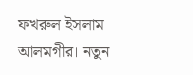ফখরুল ইসলাম আলমগীর। নতুন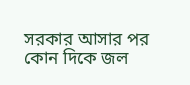সরকার আসার পর কোন দিকে জল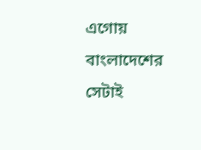এগোয় বাংলাদেশের সেটাই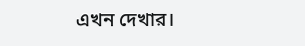এখন দেখার।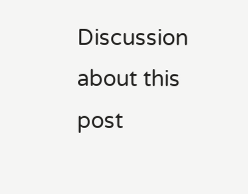Discussion about this post